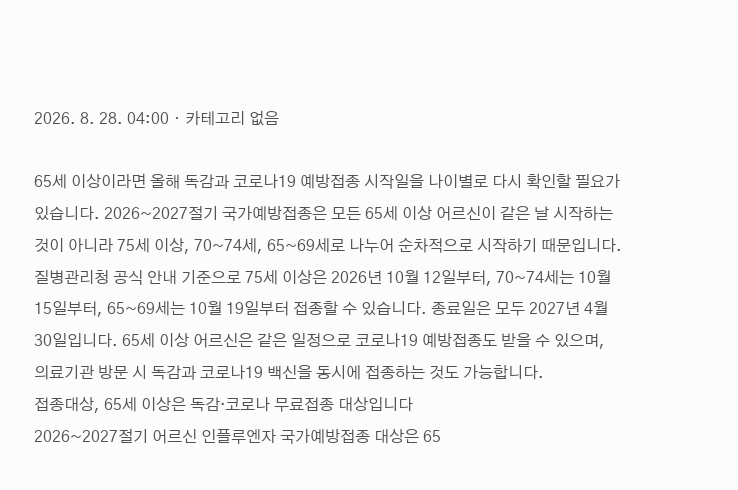2026. 8. 28. 04:00ㆍ카테고리 없음

65세 이상이라면 올해 독감과 코로나19 예방접종 시작일을 나이별로 다시 확인할 필요가 있습니다. 2026~2027절기 국가예방접종은 모든 65세 이상 어르신이 같은 날 시작하는 것이 아니라 75세 이상, 70~74세, 65~69세로 나누어 순차적으로 시작하기 때문입니다.
질병관리청 공식 안내 기준으로 75세 이상은 2026년 10월 12일부터, 70~74세는 10월 15일부터, 65~69세는 10월 19일부터 접종할 수 있습니다. 종료일은 모두 2027년 4월 30일입니다. 65세 이상 어르신은 같은 일정으로 코로나19 예방접종도 받을 수 있으며, 의료기관 방문 시 독감과 코로나19 백신을 동시에 접종하는 것도 가능합니다.
접종대상, 65세 이상은 독감·코로나 무료접종 대상입니다
2026~2027절기 어르신 인플루엔자 국가예방접종 대상은 65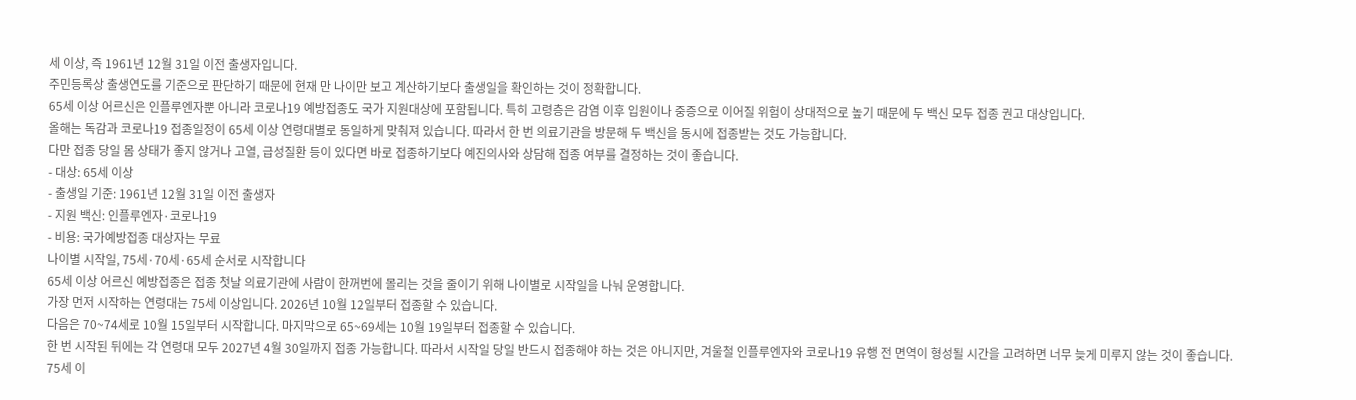세 이상, 즉 1961년 12월 31일 이전 출생자입니다.
주민등록상 출생연도를 기준으로 판단하기 때문에 현재 만 나이만 보고 계산하기보다 출생일을 확인하는 것이 정확합니다.
65세 이상 어르신은 인플루엔자뿐 아니라 코로나19 예방접종도 국가 지원대상에 포함됩니다. 특히 고령층은 감염 이후 입원이나 중증으로 이어질 위험이 상대적으로 높기 때문에 두 백신 모두 접종 권고 대상입니다.
올해는 독감과 코로나19 접종일정이 65세 이상 연령대별로 동일하게 맞춰져 있습니다. 따라서 한 번 의료기관을 방문해 두 백신을 동시에 접종받는 것도 가능합니다.
다만 접종 당일 몸 상태가 좋지 않거나 고열, 급성질환 등이 있다면 바로 접종하기보다 예진의사와 상담해 접종 여부를 결정하는 것이 좋습니다.
- 대상: 65세 이상
- 출생일 기준: 1961년 12월 31일 이전 출생자
- 지원 백신: 인플루엔자·코로나19
- 비용: 국가예방접종 대상자는 무료
나이별 시작일, 75세·70세·65세 순서로 시작합니다
65세 이상 어르신 예방접종은 접종 첫날 의료기관에 사람이 한꺼번에 몰리는 것을 줄이기 위해 나이별로 시작일을 나눠 운영합니다.
가장 먼저 시작하는 연령대는 75세 이상입니다. 2026년 10월 12일부터 접종할 수 있습니다.
다음은 70~74세로 10월 15일부터 시작합니다. 마지막으로 65~69세는 10월 19일부터 접종할 수 있습니다.
한 번 시작된 뒤에는 각 연령대 모두 2027년 4월 30일까지 접종 가능합니다. 따라서 시작일 당일 반드시 접종해야 하는 것은 아니지만, 겨울철 인플루엔자와 코로나19 유행 전 면역이 형성될 시간을 고려하면 너무 늦게 미루지 않는 것이 좋습니다.
75세 이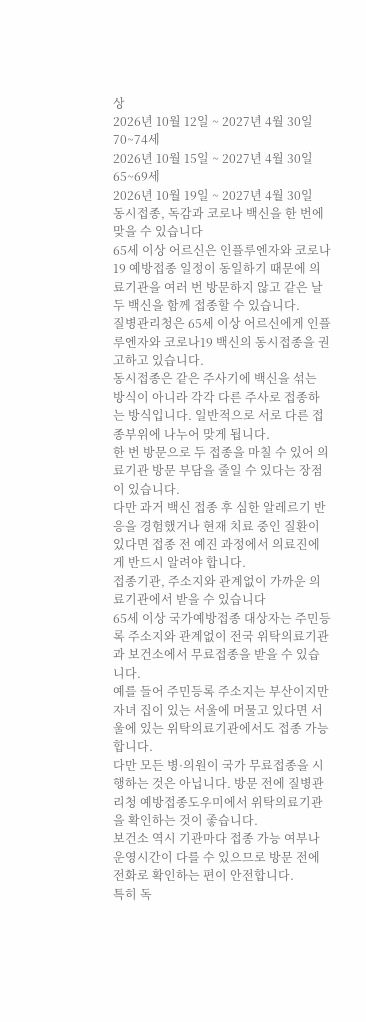상
2026년 10월 12일 ~ 2027년 4월 30일
70~74세
2026년 10월 15일 ~ 2027년 4월 30일
65~69세
2026년 10월 19일 ~ 2027년 4월 30일
동시접종, 독감과 코로나 백신을 한 번에 맞을 수 있습니다
65세 이상 어르신은 인플루엔자와 코로나19 예방접종 일정이 동일하기 때문에 의료기관을 여러 번 방문하지 않고 같은 날 두 백신을 함께 접종할 수 있습니다.
질병관리청은 65세 이상 어르신에게 인플루엔자와 코로나19 백신의 동시접종을 권고하고 있습니다.
동시접종은 같은 주사기에 백신을 섞는 방식이 아니라 각각 다른 주사로 접종하는 방식입니다. 일반적으로 서로 다른 접종부위에 나누어 맞게 됩니다.
한 번 방문으로 두 접종을 마칠 수 있어 의료기관 방문 부담을 줄일 수 있다는 장점이 있습니다.
다만 과거 백신 접종 후 심한 알레르기 반응을 경험했거나 현재 치료 중인 질환이 있다면 접종 전 예진 과정에서 의료진에게 반드시 알려야 합니다.
접종기관, 주소지와 관계없이 가까운 의료기관에서 받을 수 있습니다
65세 이상 국가예방접종 대상자는 주민등록 주소지와 관계없이 전국 위탁의료기관과 보건소에서 무료접종을 받을 수 있습니다.
예를 들어 주민등록 주소지는 부산이지만 자녀 집이 있는 서울에 머물고 있다면 서울에 있는 위탁의료기관에서도 접종 가능합니다.
다만 모든 병·의원이 국가 무료접종을 시행하는 것은 아닙니다. 방문 전에 질병관리청 예방접종도우미에서 위탁의료기관을 확인하는 것이 좋습니다.
보건소 역시 기관마다 접종 가능 여부나 운영시간이 다를 수 있으므로 방문 전에 전화로 확인하는 편이 안전합니다.
특히 독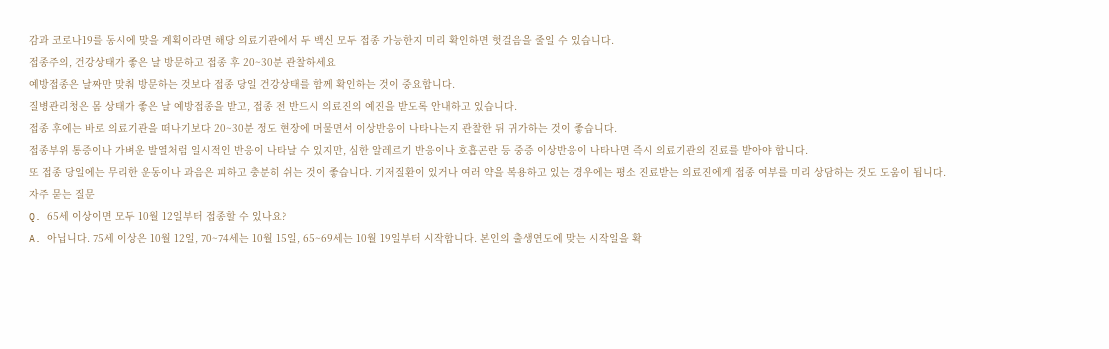감과 코로나19를 동시에 맞을 계획이라면 해당 의료기관에서 두 백신 모두 접종 가능한지 미리 확인하면 헛걸음을 줄일 수 있습니다.
접종주의, 건강상태가 좋은 날 방문하고 접종 후 20~30분 관찰하세요
예방접종은 날짜만 맞춰 방문하는 것보다 접종 당일 건강상태를 함께 확인하는 것이 중요합니다.
질병관리청은 몸 상태가 좋은 날 예방접종을 받고, 접종 전 반드시 의료진의 예진을 받도록 안내하고 있습니다.
접종 후에는 바로 의료기관을 떠나기보다 20~30분 정도 현장에 머물면서 이상반응이 나타나는지 관찰한 뒤 귀가하는 것이 좋습니다.
접종부위 통증이나 가벼운 발열처럼 일시적인 반응이 나타날 수 있지만, 심한 알레르기 반응이나 호흡곤란 등 중증 이상반응이 나타나면 즉시 의료기관의 진료를 받아야 합니다.
또 접종 당일에는 무리한 운동이나 과음은 피하고 충분히 쉬는 것이 좋습니다. 기저질환이 있거나 여러 약을 복용하고 있는 경우에는 평소 진료받는 의료진에게 접종 여부를 미리 상담하는 것도 도움이 됩니다.
자주 묻는 질문
Q. 65세 이상이면 모두 10월 12일부터 접종할 수 있나요?
A. 아닙니다. 75세 이상은 10월 12일, 70~74세는 10월 15일, 65~69세는 10월 19일부터 시작합니다. 본인의 출생연도에 맞는 시작일을 확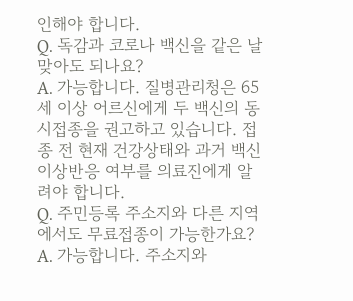인해야 합니다.
Q. 독감과 코로나 백신을 같은 날 맞아도 되나요?
A. 가능합니다. 질병관리청은 65세 이상 어르신에게 두 백신의 동시접종을 권고하고 있습니다. 접종 전 현재 건강상태와 과거 백신 이상반응 여부를 의료진에게 알려야 합니다.
Q. 주민등록 주소지와 다른 지역에서도 무료접종이 가능한가요?
A. 가능합니다. 주소지와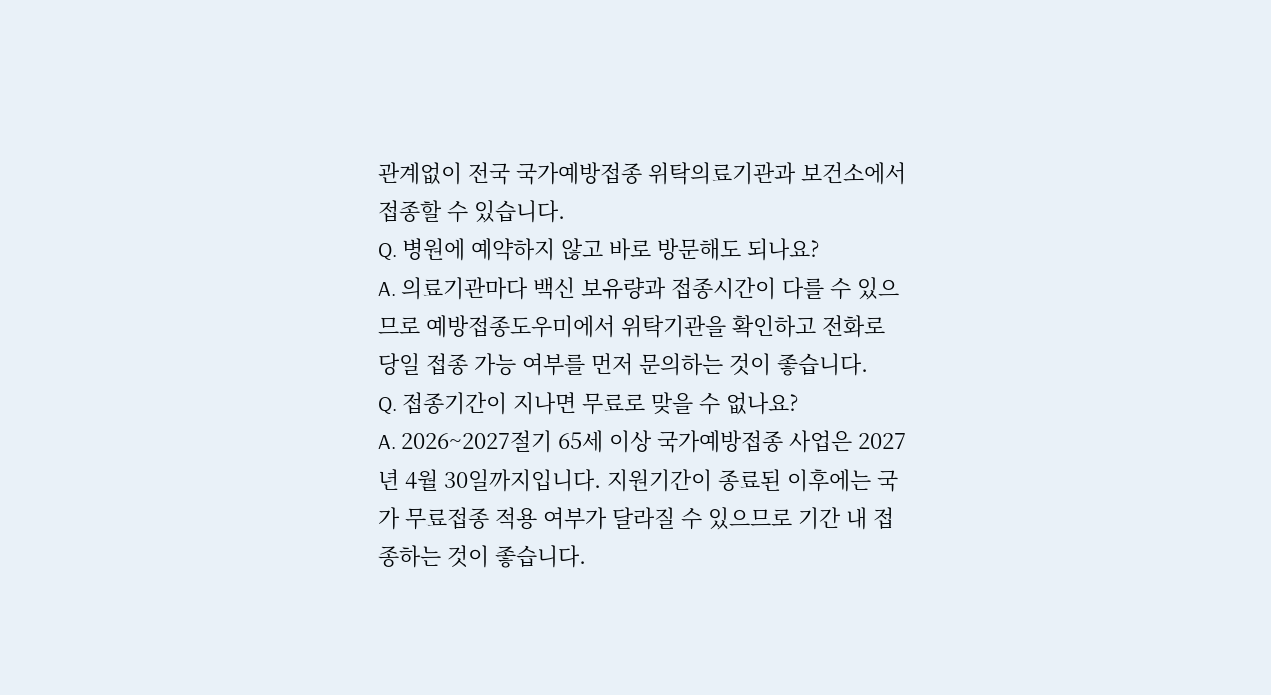관계없이 전국 국가예방접종 위탁의료기관과 보건소에서 접종할 수 있습니다.
Q. 병원에 예약하지 않고 바로 방문해도 되나요?
A. 의료기관마다 백신 보유량과 접종시간이 다를 수 있으므로 예방접종도우미에서 위탁기관을 확인하고 전화로 당일 접종 가능 여부를 먼저 문의하는 것이 좋습니다.
Q. 접종기간이 지나면 무료로 맞을 수 없나요?
A. 2026~2027절기 65세 이상 국가예방접종 사업은 2027년 4월 30일까지입니다. 지원기간이 종료된 이후에는 국가 무료접종 적용 여부가 달라질 수 있으므로 기간 내 접종하는 것이 좋습니다.